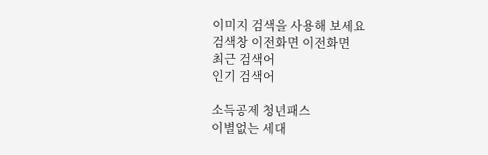이미지 검색을 사용해 보세요
검색창 이전화면 이전화면
최근 검색어
인기 검색어

소득공제 청년패스
이별없는 세대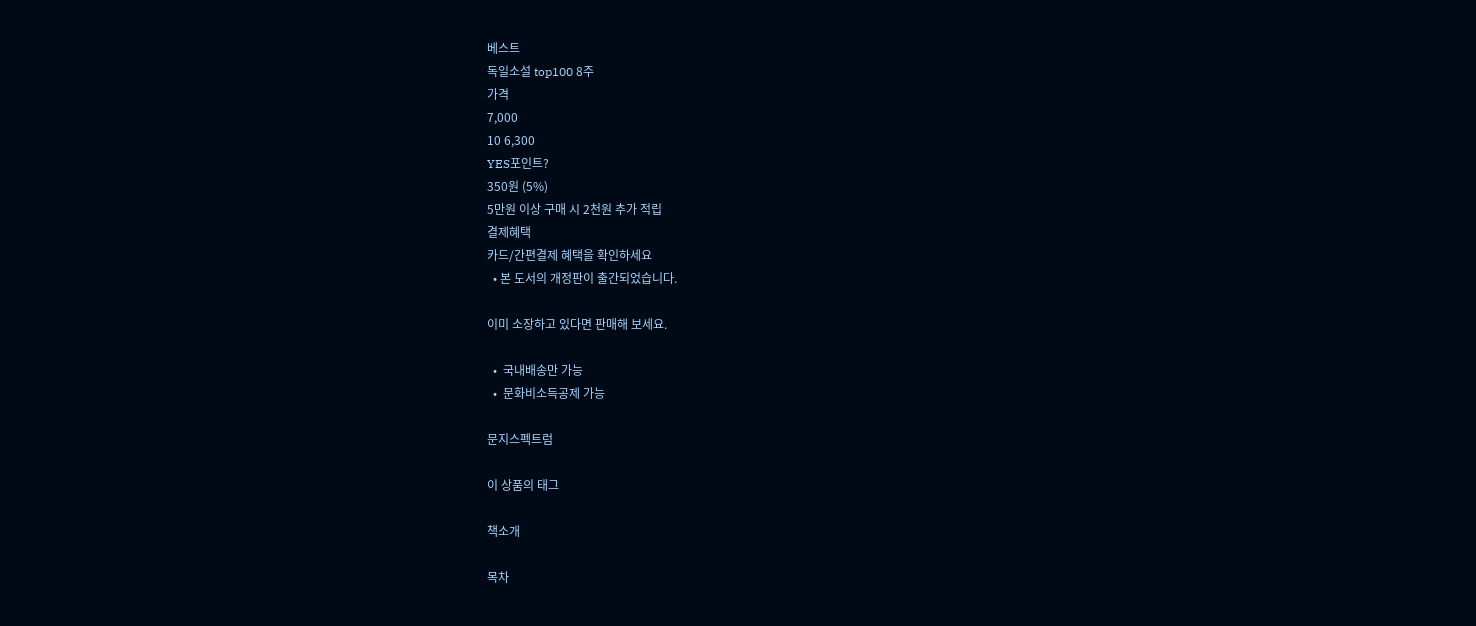베스트
독일소설 top100 8주
가격
7,000
10 6,300
YES포인트?
350원 (5%)
5만원 이상 구매 시 2천원 추가 적립
결제혜택
카드/간편결제 혜택을 확인하세요
  • 본 도서의 개정판이 출간되었습니다.

이미 소장하고 있다면 판매해 보세요.

  •  국내배송만 가능
  •  문화비소득공제 가능

문지스펙트럼

이 상품의 태그

책소개

목차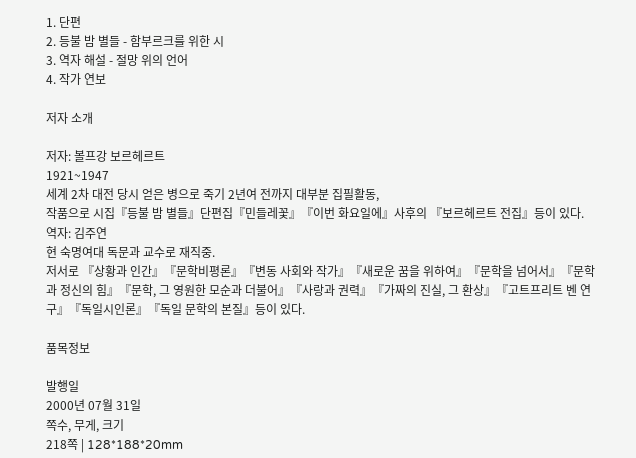1. 단편
2. 등불 밤 별들 - 함부르크를 위한 시
3. 역자 해설 - 절망 위의 언어
4. 작가 연보

저자 소개

저자: 볼프강 보르헤르트
1921~1947
세계 2차 대전 당시 얻은 병으로 죽기 2년여 전까지 대부분 집필활동,
작품으로 시집『등불 밤 별들』단편집『민들레꽃』『이번 화요일에』사후의 『보르헤르트 전집』등이 있다.
역자: 김주연
현 숙명여대 독문과 교수로 재직중.
저서로 『상황과 인간』『문학비평론』『변동 사회와 작가』『새로운 꿈을 위하여』『문학을 넘어서』『문학과 정신의 힘』『문학, 그 영원한 모순과 더불어』『사랑과 권력』『가짜의 진실, 그 환상』『고트프리트 벤 연구』『독일시인론』『독일 문학의 본질』등이 있다.

품목정보

발행일
2000년 07월 31일
쪽수, 무게, 크기
218쪽 | 128*188*20mm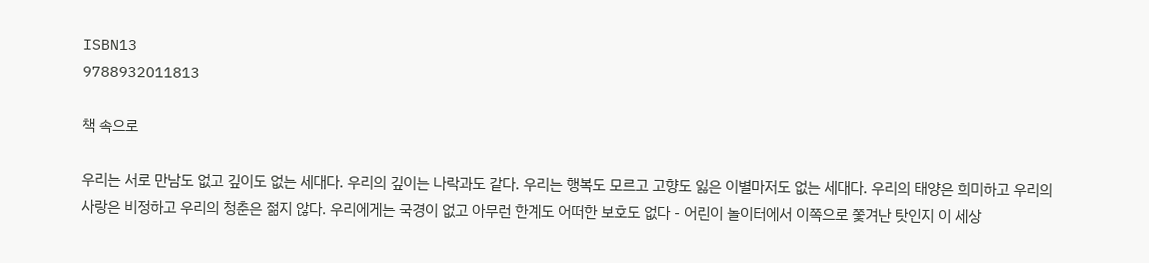ISBN13
9788932011813

책 속으로

우리는 서로 만남도 없고 깊이도 없는 세대다. 우리의 깊이는 나락과도 같다. 우리는 행복도 모르고 고향도 잃은 이별마저도 없는 세대다. 우리의 태양은 희미하고 우리의 사랑은 비정하고 우리의 청춘은 젊지 않다. 우리에게는 국경이 없고 아무런 한계도 어떠한 보호도 없다 - 어린이 놀이터에서 이쪽으로 쫓겨난 탓인지 이 세상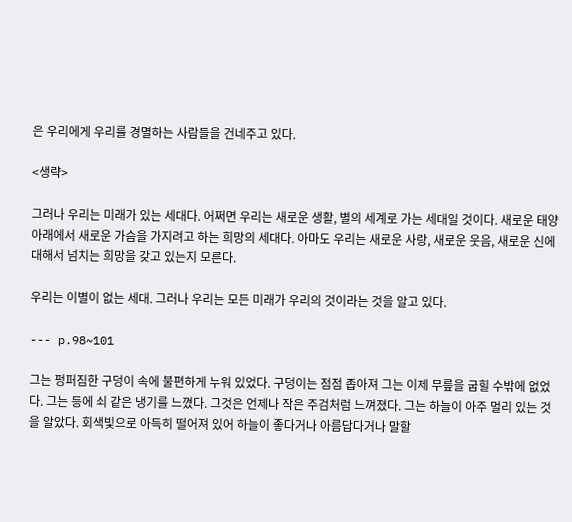은 우리에게 우리를 경멸하는 사람들을 건네주고 있다.

<생략>

그러나 우리는 미래가 있는 세대다. 어쩌면 우리는 새로운 생활, 별의 세계로 가는 세대일 것이다. 새로운 태양 아래에서 새로운 가슴을 가지려고 하는 희망의 세대다. 아마도 우리는 새로운 사랑, 새로운 웃음, 새로운 신에 대해서 넘치는 희망을 갖고 있는지 모른다.

우리는 이별이 없는 세대. 그러나 우리는 모든 미래가 우리의 것이라는 것을 알고 있다.

--- p.98~101

그는 펑퍼짐한 구덩이 속에 불편하게 누워 있었다. 구덩이는 점점 좁아져 그는 이제 무릎을 굽힐 수밖에 없었다. 그는 등에 쇠 같은 냉기를 느꼈다. 그것은 언제나 작은 주검처럼 느껴졌다. 그는 하늘이 아주 멀리 있는 것을 알았다. 회색빛으로 아득히 떨어져 있어 하늘이 좋다거나 아름답다거나 말할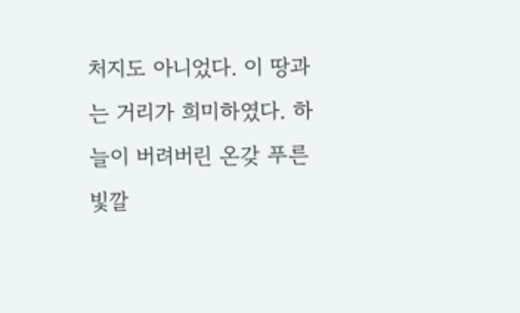처지도 아니었다. 이 땅과는 거리가 희미하였다. 하늘이 버려버린 온갖 푸른 빛깔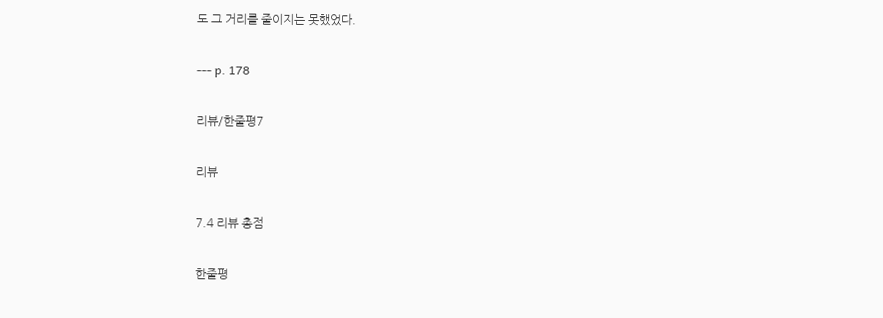도 그 거리를 줄이지는 못했었다.

--- p. 178

리뷰/한줄평7

리뷰

7.4 리뷰 총점

한줄평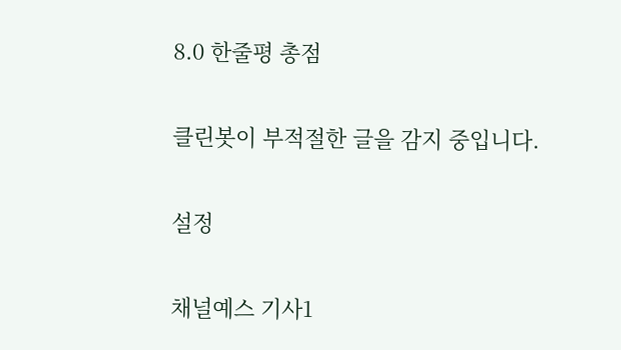8.0 한줄평 총점

클린봇이 부적절한 글을 감지 중입니다.

설정

채널예스 기사1